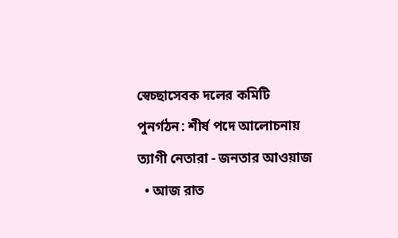স্বেচ্ছাসেবক দলের কমিটি পুনর্গঠন: শীর্ষ পদে আলোচনায় ত্যাগী নেতারা - জনতার আওয়াজ
  • আজ রাত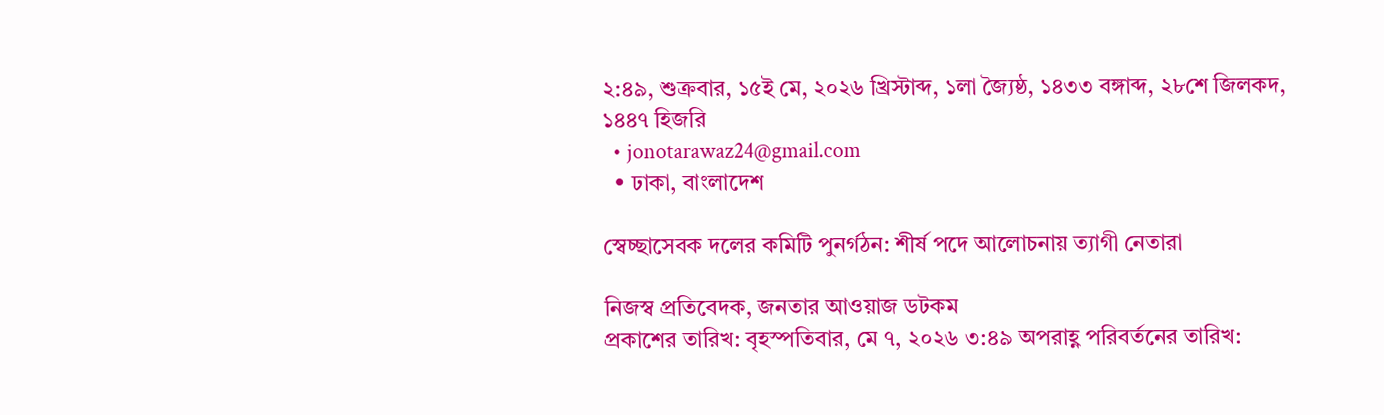২:৪৯, শুক্রবার, ১৫ই মে, ২০২৬ খ্রিস্টাব্দ, ১লা জ্যৈষ্ঠ, ১৪৩৩ বঙ্গাব্দ, ২৮শে জিলকদ, ১৪৪৭ হিজরি
  • jonotarawaz24@gmail.com
  • ঢাকা, বাংলাদেশ

স্বেচ্ছাসেবক দলের কমিটি পুনর্গঠন: শীর্ষ পদে আলোচনায় ত্যাগী নেতারা

নিজস্ব প্রতিবেদক, জনতার আওয়াজ ডটকম
প্রকাশের তারিখ: বৃহস্পতিবার, মে ৭, ২০২৬ ৩:৪৯ অপরাহ্ণ পরিবর্তনের তারিখ: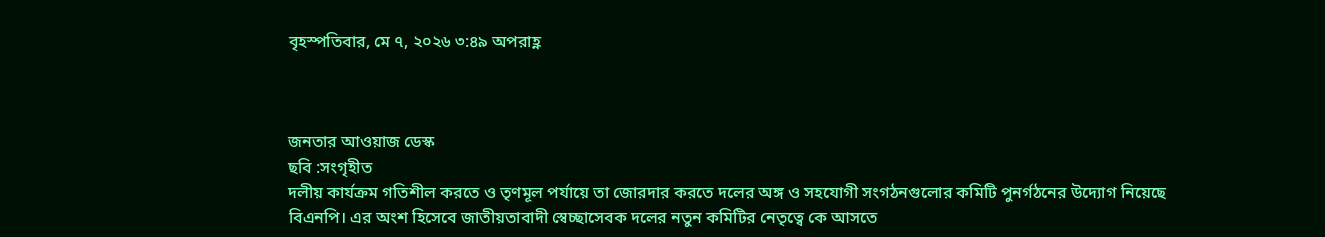বৃহস্পতিবার, মে ৭, ২০২৬ ৩:৪৯ অপরাহ্ণ



জনতার আওয়াজ ডেস্ক
ছবি :সংগৃহীত
দলীয় কার্যক্রম গতিশীল করতে ও তৃণমূল পর্যায়ে তা জোরদার করতে দলের অঙ্গ ও সহযোগী সংগঠনগুলোর কমিটি পুনর্গঠনের উদ্যোগ নিয়েছে বিএনপি। এর অংশ হিসেবে জাতীয়তাবাদী স্বেচ্ছাসেবক দলের নতুন কমিটির নেতৃত্বে কে আসতে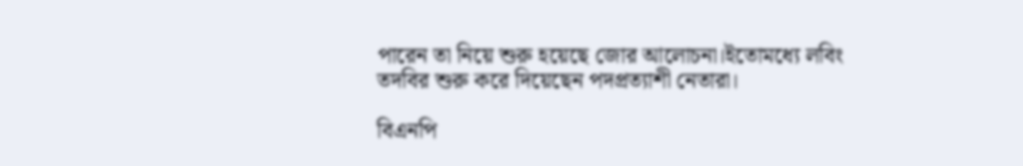পারেন তা নিয়ে শুরু হয়েছে জোর আলোচনা।ইতোমধ্যে লবিং তদবির শুরু করে দিয়েছেন পদপ্রত্যাশী নেতারা।

বিএনপি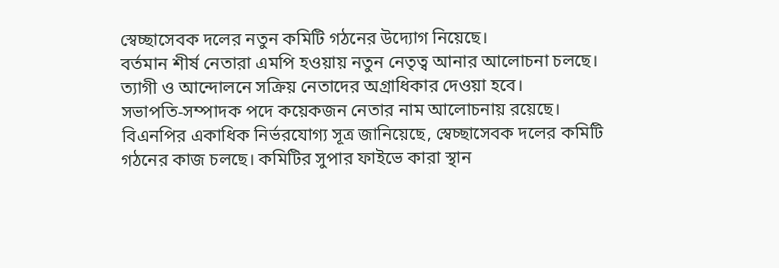স্বেচ্ছাসেবক দলের নতুন কমিটি গঠনের উদ্যোগ নিয়েছে।
বর্তমান শীর্ষ নেতারা এমপি হওয়ায় নতুন নেতৃত্ব আনার আলোচনা চলছে।
ত্যাগী ও আন্দোলনে সক্রিয় নেতাদের অগ্রাধিকার দেওয়া হবে।
সভাপতি-সম্পাদক পদে কয়েকজন নেতার নাম আলোচনায় রয়েছে।
বিএনপির একাধিক নির্ভরযোগ্য সূত্র জানিয়েছে, স্বেচ্ছাসেবক দলের কমিটি গঠনের কাজ চলছে। কমিটির সুপার ফাইভে কারা স্থান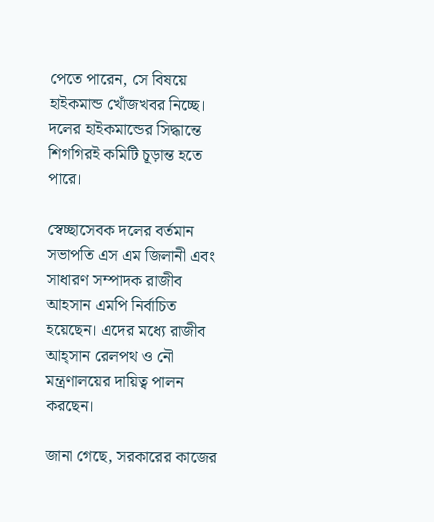পেতে পারেন, সে বিষয়ে হাইকমান্ড খোঁজখবর নিচ্ছে। দলের হাইকমান্ডের সিদ্ধান্তে শিগগিরই কমিটি চূড়ান্ত হতে পারে।

স্বেচ্ছাসেবক দলের বর্তমান সভাপতি এস এম জিলানী এবং সাধারণ সম্পাদক রাজীব আহসান এমপি নির্বাচিত হয়েছেন। এদের মধ্যে রাজীব আহ্সান রেলপথ ও নৌ মন্ত্রণালয়ের দায়িত্ব পালন করছেন।

জানা গেছে, সরকারের কাজের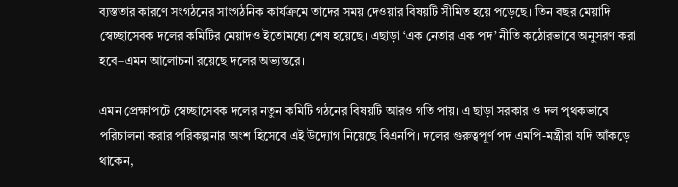ব্যস্ততার কারণে সংগঠনের সাংগঠনিক কার্যক্রমে তাদের সময় দেওয়ার বিষয়টি সীমিত হয়ে পড়েছে। তিন বছর মেয়াদি স্বেচ্ছাসেবক দলের কমিটির মেয়াদও ইতোমধ্যে শেষ হয়েছে। এছাড়া ‘এক নেতার এক পদ’ নীতি কঠোরভাবে অনুসরণ করা হবে–এমন আলোচনা রয়েছে দলের অভ্যন্তরে।

এমন প্রেক্ষাপটে স্বেচ্ছাসেবক দলের নতুন কমিটি গঠনের বিষয়টি আরও গতি পায়। এ ছাড়া সরকার ও দল পৃথকভাবে পরিচালনা করার পরিকল্পনার অংশ হিসেবে এই উদ্যোগ নিয়েছে বিএনপি। দলের গুরুত্বপূর্ণ পদ এমপি-মন্ত্রীরা যদি আঁকড়ে থাকেন,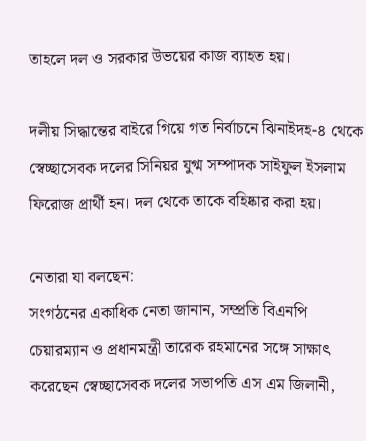তাহলে দল ও সরকার উভয়ের কাজ ব্যাহত হয়।

দলীয় সিদ্ধান্তের বাইরে গিয়ে গত নির্বাচনে ঝিনাইদহ-৪ থেকে স্বেচ্ছাসেবক দলের সিনিয়র যুগ্ম সম্পাদক সাইফুল ইসলাম ফিরোজ প্রার্থী হন। দল থেকে তাকে বহিষ্কার করা হয়।

নেতারা যা বলছেন:
সংগঠনের একাধিক নেতা জানান, সম্প্রতি বিএনপি চেয়ারম্যান ও প্রধানমন্ত্রী তারেক রহমানের সঙ্গে সাক্ষাৎ করেছেন স্বেচ্ছাসেবক দলের সভাপতি এস এম জিলানী,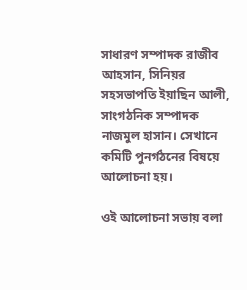সাধারণ সম্পাদক রাজীব আহসান, সিনিয়র সহসভাপতি ইয়াছিন আলী, সাংগঠনিক সম্পাদক নাজমুল হাসান। সেখানে কমিটি পুনর্গঠনের বিষয়ে আলোচনা হয়।

ওই আলোচনা সভায় বলা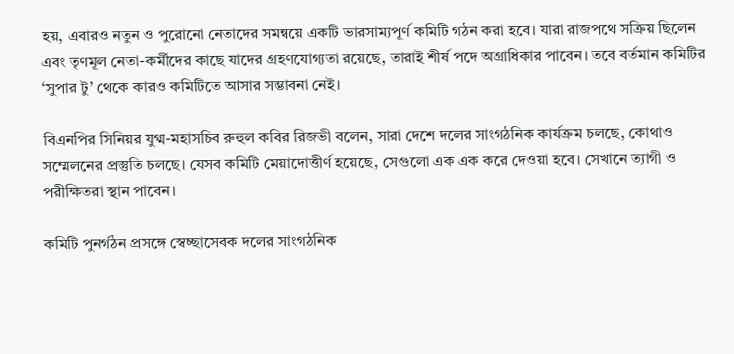হয়, এবারও নতুন ও পুরোনো নেতাদের সমন্বয়ে একটি ভারসাম্যপূর্ণ কমিটি গঠন করা হবে। যারা রাজপথে সক্রিয় ছিলেন এবং তৃণমূল নেতা-কর্মীদের কাছে যাদের গ্রহণযোগ্যতা রয়েছে, তারাই শীর্ষ পদে অগ্রাধিকার পাবেন। তবে বর্তমান কমিটির ‘সুপার টু’ থেকে কারও কমিটিতে আসার সম্ভাবনা নেই।

বিএনপির সিনিয়র যুগ্ম-মহাসচিব রুহুল কবির রিজভী বলেন, সারা দেশে দলের সাংগঠনিক কার্যক্রম চলছে, কোথাও সম্মেলনের প্রস্তুতি চলছে। যেসব কমিটি মেয়াদোত্তীর্ণ হয়েছে, সেগুলো এক এক করে দেওয়া হবে। সেখানে ত্যাগী ও পরীক্ষিতরা স্থান পাবেন।

কমিটি পুনর্গঠন প্রসঙ্গে স্বেচ্ছাসেবক দলের সাংগঠনিক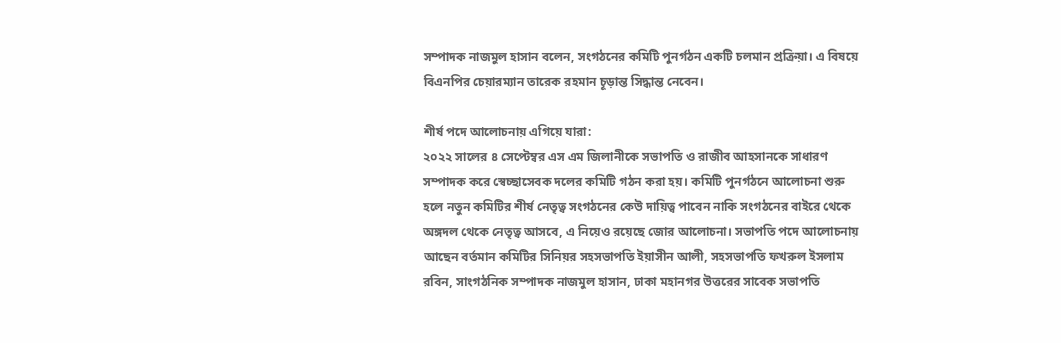সম্পাদক নাজমুল হাসান বলেন, সংগঠনের কমিটি পুনর্গঠন একটি চলমান প্রক্রিয়া। এ বিষয়ে বিএনপির চেয়ারম্যান তারেক রহমান চূড়ান্ত সিদ্ধান্ত নেবেন।

শীর্ষ পদে আলোচনায় এগিয়ে যারা:
২০২২ সালের ৪ সেপ্টেম্বর এস এম জিলানীকে সভাপতি ও রাজীব আহসানকে সাধারণ সম্পাদক করে স্বেচ্ছাসেবক দলের কমিটি গঠন করা হয়। কমিটি পুনর্গঠনে আলোচনা শুরু হলে নতুন কমিটির শীর্ষ নেতৃত্ব সংগঠনের কেউ দায়িত্ব পাবেন নাকি সংগঠনের বাইরে থেকে অঙ্গদল থেকে নেতৃত্ব আসবে, এ নিয়েও রয়েছে জোর আলোচনা। সভাপতি পদে আলোচনায় আছেন বর্তমান কমিটির সিনিয়র সহসভাপতি ইয়াসীন আলী, সহসভাপতি ফখরুল ইসলাম রবিন, সাংগঠনিক সম্পাদক নাজমুল হাসান, ঢাকা মহানগর উত্তরের সাবেক সভাপতি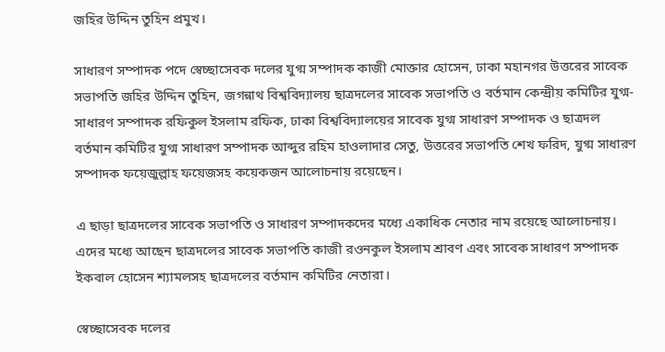জহির উদ্দিন তুহিন প্রমুখ।

সাধারণ সম্পাদক পদে স্বেচ্ছাসেবক দলের যুগ্ম সম্পাদক কাজী মোক্তার হোসেন, ঢাকা মহানগর উত্তরের সাবেক সভাপতি জহির উদ্দিন তুহিন, জগন্নাথ বিশ্ববিদ্যালয় ছাত্রদলের সাবেক সভাপতি ও বর্তমান কেন্দ্রীয় কমিটির যুগ্ম-সাধারণ সম্পাদক রফিকুল ইসলাম রফিক, ঢাকা বিশ্ববিদ্যালয়ের সাবেক যুগ্ম সাধারণ সম্পাদক ও ছাত্রদল বর্তমান কমিটির যুগ্ম সাধারণ সম্পাদক আব্দুর রহিম হাওলাদার সেতু, উত্তরের সভাপতি শেখ ফরিদ, যুগ্ম সাধারণ সম্পাদক ফয়েজুল্লাহ ফয়েজসহ কয়েকজন আলোচনায় রয়েছেন।

এ ছাড়া ছাত্রদলের সাবেক সভাপতি ও সাধারণ সম্পাদকদের মধ্যে একাধিক নেতার নাম রয়েছে আলোচনায়। এদের মধ্যে আছেন ছাত্রদলের সাবেক সভাপতি কাজী রওনকুল ইসলাম শ্রাবণ এবং সাবেক সাধারণ সম্পাদক ইকবাল হোসেন শ্যামলসহ ছাত্রদলের বর্তমান কমিটির নেতারা।

স্বেচ্ছাসেবক দলের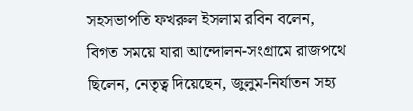সহসভাপতি ফখরুল ইসলাম রবিন বলেন, বিগত সময়ে যারা আন্দোলন-সংগ্রামে রাজপথে ছিলেন, নেতৃত্ব দিয়েছেন, জুলুম-নির্যাতন সহ্য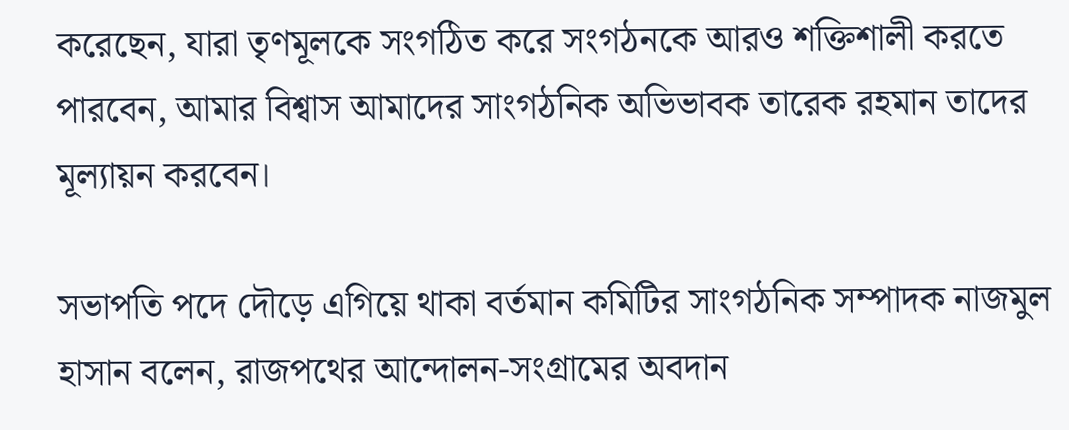করেছেন, যারা তৃণমূলকে সংগঠিত করে সংগঠনকে আরও শক্তিশালী করতে পারবেন, আমার বিশ্বাস আমাদের সাংগঠনিক অভিভাবক তারেক রহমান তাদের মূল্যায়ন করবেন।

সভাপতি পদে দৌড়ে এগিয়ে থাকা বর্তমান কমিটির সাংগঠনিক সম্পাদক নাজমুল হাসান বলেন, রাজপথের আন্দোলন-সংগ্রামের অবদান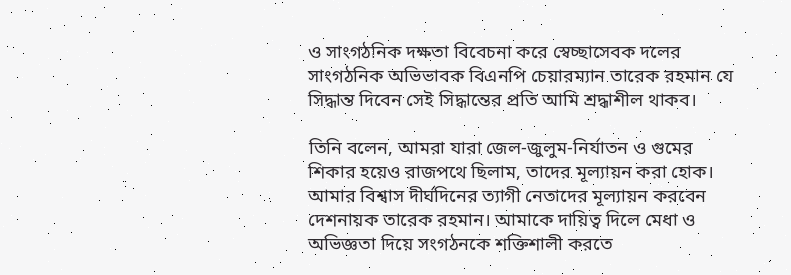ও সাংগঠনিক দক্ষতা বিবেচনা করে স্বেচ্ছাসেবক দলের সাংগঠনিক অভিভাবক বিএনপি চেয়ারম্যান তারেক রহমান যে সিদ্ধান্ত দিবেন সেই সিদ্ধান্তের প্রতি আমি শ্রদ্ধাশীল থাকব।

তিনি বলেন, আমরা যারা জেল-জুলুম-নির্যাতন ও গুমের শিকার হয়েও রাজপথে ছিলাম, তাদের মূল্যায়ন করা হোক। আমার বিশ্বাস দীর্ঘদিনের ত্যাগী নেতাদের মূল্যায়ন করবেন দেশনায়ক তারেক রহমান। আমাকে দায়িত্ব দিলে মেধা ও অভিজ্ঞতা দিয়ে সংগঠনকে শক্তিশালী করতে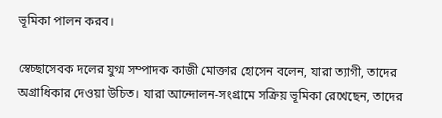ভূমিকা পালন করব।

স্বেচ্ছাসেবক দলের যুগ্ম সম্পাদক কাজী মোক্তার হোসেন বলেন, যারা ত্যাগী, তাদের অগ্রাধিকার দেওয়া উচিত। যারা আন্দোলন-সংগ্রামে সক্রিয় ভূমিকা রেখেছেন, তাদের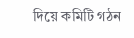দিয়ে কমিটি গঠন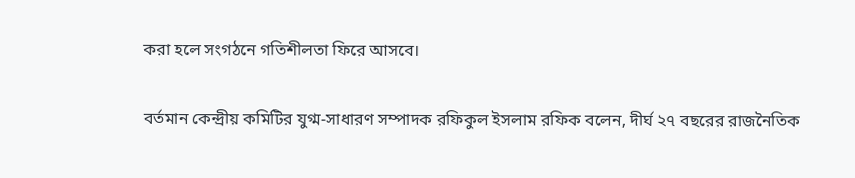করা হলে সংগঠনে গতিশীলতা ফিরে আসবে।

বর্তমান কেন্দ্রীয় কমিটির যুগ্ম-সাধারণ সম্পাদক রফিকুল ইসলাম রফিক বলেন, দীর্ঘ ২৭ বছরের রাজনৈতিক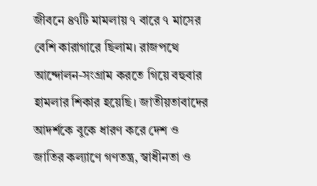জীবনে ৪৭টি মামলায় ৭ বারে ৭ মাসের বেশি কারাগারে ছিলাম। রাজপথে আন্দোলন-সংগ্রাম করতে গিয়ে বহুবার হামলার শিকার হয়েছি। জাতীয়তাবাদের আদর্শকে বুকে ধারণ করে দেশ ও জাতির কল্যাণে গণতন্ত্র, স্বাধীনতা ও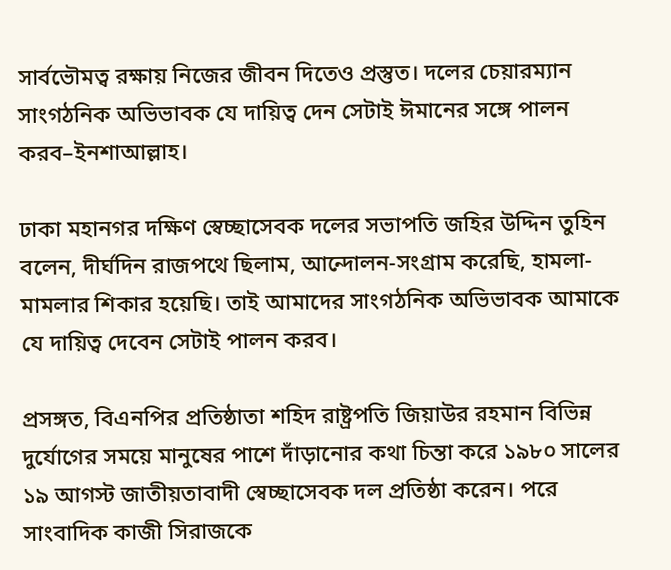সার্বভৌমত্ব রক্ষায় নিজের জীবন দিতেও প্রস্তুত। দলের চেয়ারম্যান সাংগঠনিক অভিভাবক যে দায়িত্ব দেন সেটাই ঈমানের সঙ্গে পালন করব–ইনশাআল্লাহ।

ঢাকা মহানগর দক্ষিণ স্বেচ্ছাসেবক দলের সভাপতি জহির উদ্দিন তুহিন বলেন, দীর্ঘদিন রাজপথে ছিলাম, আন্দোলন-সংগ্রাম করেছি, হামলা-মামলার শিকার হয়েছি। তাই আমাদের সাংগঠনিক অভিভাবক আমাকে যে দায়িত্ব দেবেন সেটাই পালন করব।

প্রসঙ্গত, বিএনপির প্রতিষ্ঠাতা শহিদ রাষ্ট্রপতি জিয়াউর রহমান বিভিন্ন দুর্যোগের সময়ে মানুষের পাশে দাঁড়ানোর কথা চিন্তা করে ১৯৮০ সালের ১৯ আগস্ট জাতীয়তাবাদী স্বেচ্ছাসেবক দল প্রতিষ্ঠা করেন। পরে সাংবাদিক কাজী সিরাজকে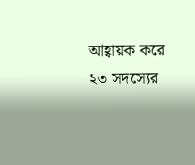আহ্বায়ক করে ২৩ সদস্যের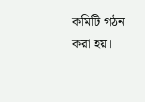কমিটি গঠন করা হয়।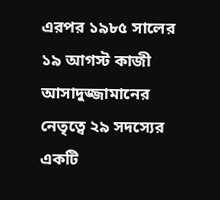এরপর ১৯৮৫ সালের ১৯ আগস্ট কাজী আসাদুজ্জামানের নেতৃত্বে ২৯ সদস্যের একটি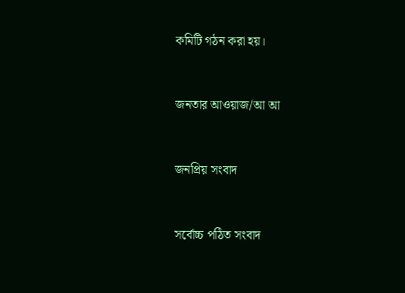কমিটি গঠন করা হয়।



জনতার আওয়াজ/আ আ



জনপ্রিয় সংবাদ



সর্বোচ্চ পঠিত সংবাদ